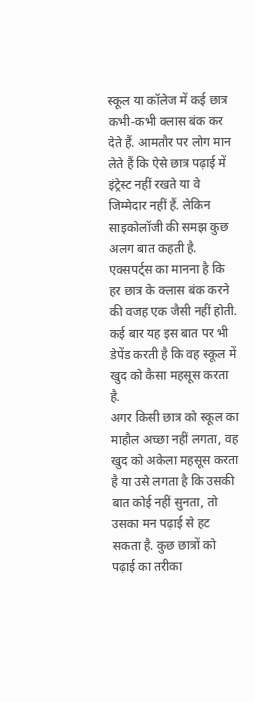स्कूल या कॉलेज में कई छात्र कभी-कभी क्लास बंक कर देते हैं. आमतौर पर लोग मान लेते हैं कि ऐसे छात्र पढ़ाई में इंट्रेस्ट नहीं रखते या वे जिम्मेदार नहीं हैं. लेकिन साइकोलॉजी की समझ कुछ अलग बात कहती है. एक्सपर्ट्स का मानना है कि हर छात्र के क्लास बंक करने की वजह एक जैसी नहीं होती. कई बार यह इस बात पर भी डेपेंड करती है कि वह स्कूल में खुद को कैसा महसूस करता है.
अगर किसी छात्र को स्कूल का माहौल अच्छा नहीं लगता, वह खुद को अकेला महसूस करता है या उसे लगता है कि उसकी बात कोई नहीं सुनता, तो उसका मन पढ़ाई से हट सकता है. कुछ छात्रों को पढ़ाई का तरीका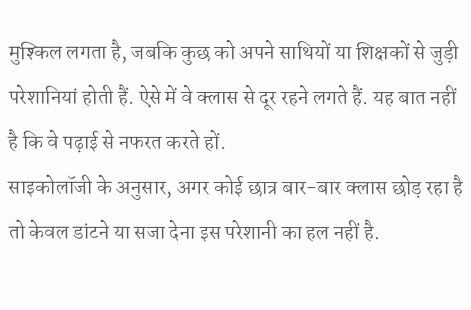मुश्किल लगता है, जबकि कुछ को अपने साथियों या शिक्षकों से जुड़ी परेशानियां होती हैं. ऐसे में वे क्लास से दूर रहने लगते हैं. यह बात नहीं है कि वे पढ़ाई से नफरत करते हों.
साइकोलॉजी के अनुसार, अगर कोई छात्र बार-बार क्लास छोड़ रहा है तो केवल डांटने या सजा देना इस परेशानी का हल नहीं है.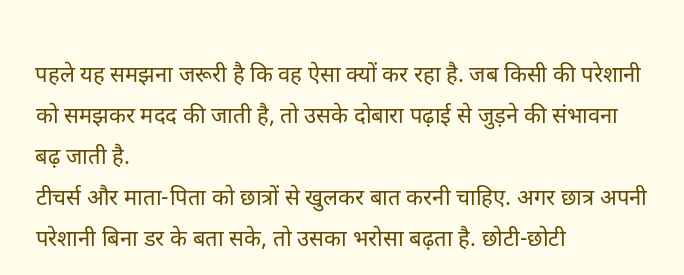पहले यह समझना जरूरी है कि वह ऐसा क्यों कर रहा है. जब किसी की परेशानी को समझकर मदद की जाती है, तो उसके दोबारा पढ़ाई से जुड़ने की संभावना बढ़ जाती है.
टीचर्स और माता-पिता को छात्रों से खुलकर बात करनी चाहिए. अगर छात्र अपनी परेशानी बिना डर के बता सके, तो उसका भरोसा बढ़ता है. छोटी-छोटी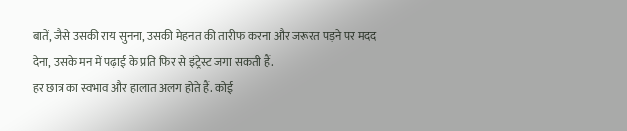बातें, जैसे उसकी राय सुनना, उसकी मेहनत की तारीफ करना और जरूरत पड़ने पर मदद देना, उसके मन में पढ़ाई के प्रति फिर से इंट्रेस्ट जगा सकती हैं.
हर छात्र का स्वभाव और हालात अलग होते हैं. कोई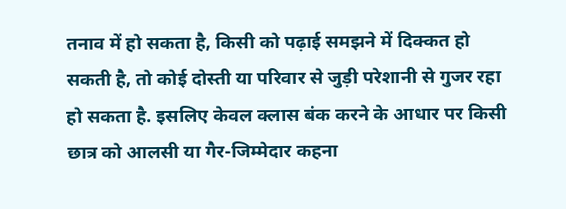तनाव में हो सकता है, किसी को पढ़ाई समझने में दिक्कत हो सकती है, तो कोई दोस्ती या परिवार से जुड़ी परेशानी से गुजर रहा हो सकता है. इसलिए केवल क्लास बंक करने के आधार पर किसी छात्र को आलसी या गैर-जिम्मेदार कहना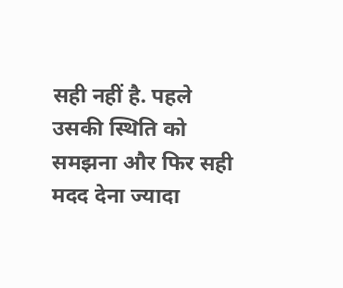सही नहीं है. पहले उसकी स्थिति को समझना और फिर सही मदद देना ज्यादा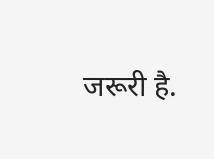जरूरी है.